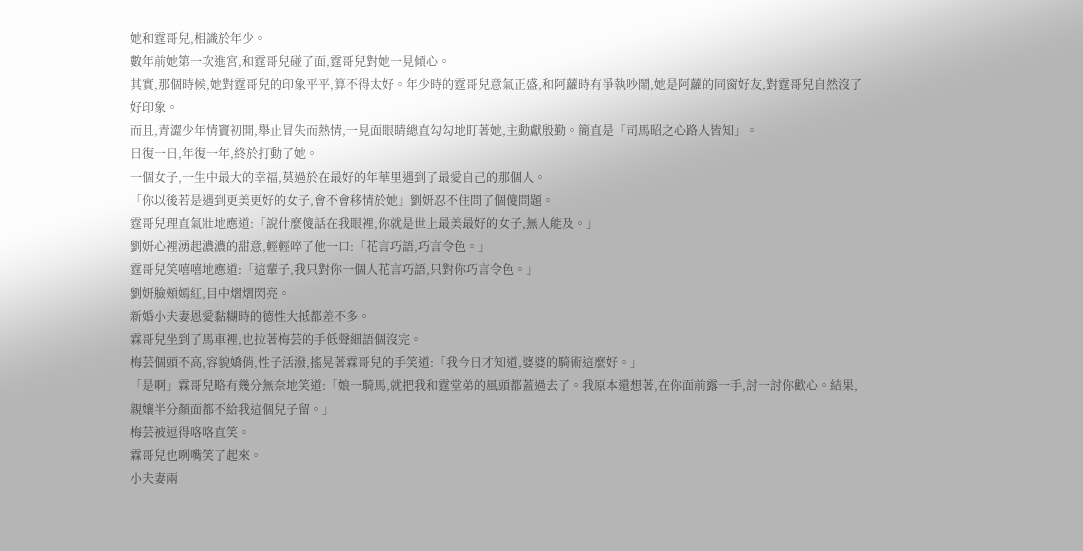她和霆哥兒,相識於年少。
數年前她第一次進宮,和霆哥兒碰了面,霆哥兒對她一見傾心。
其實,那個時候,她對霆哥兒的印象平平,算不得太好。年少時的霆哥兒意氣正盛,和阿蘿時有爭執吵鬧,她是阿蘿的同窗好友,對霆哥兒自然沒了好印象。
而且,青澀少年情竇初開,舉止冒失而熱情,一見面眼睛總直勾勾地盯著她,主動獻殷勤。簡直是「司馬昭之心路人皆知」。
日復一日,年復一年,終於打動了她。
一個女子,一生中最大的幸福,莫過於在最好的年華里遇到了最愛自己的那個人。
「你以後若是遇到更美更好的女子,會不會移情於她」劉妍忍不住問了個傻問題。
霆哥兒理直氣壯地應道:「說什麼傻話在我眼裡,你就是世上最美最好的女子,無人能及。」
劉妍心裡湧起濃濃的甜意,輕輕啐了他一口:「花言巧語,巧言令色。」
霆哥兒笑嘻嘻地應道:「這輩子,我只對你一個人花言巧語,只對你巧言令色。」
劉妍臉頰嫣紅,目中熠熠閃亮。
新婚小夫妻恩愛黏糊時的德性大抵都差不多。
霖哥兒坐到了馬車裡,也拉著梅芸的手低聲細語個沒完。
梅芸個頭不高,容貌嬌俏,性子活潑,搖晃著霖哥兒的手笑道:「我今日才知道,婆婆的騎術這麼好。」
「是啊」霖哥兒略有幾分無奈地笑道:「娘一騎馬,就把我和霆堂弟的風頭都蓋過去了。我原本還想著,在你面前露一手,討一討你歡心。結果,親孃半分顏面都不給我這個兒子留。」
梅芸被逗得咯咯直笑。
霖哥兒也咧嘴笑了起來。
小夫妻兩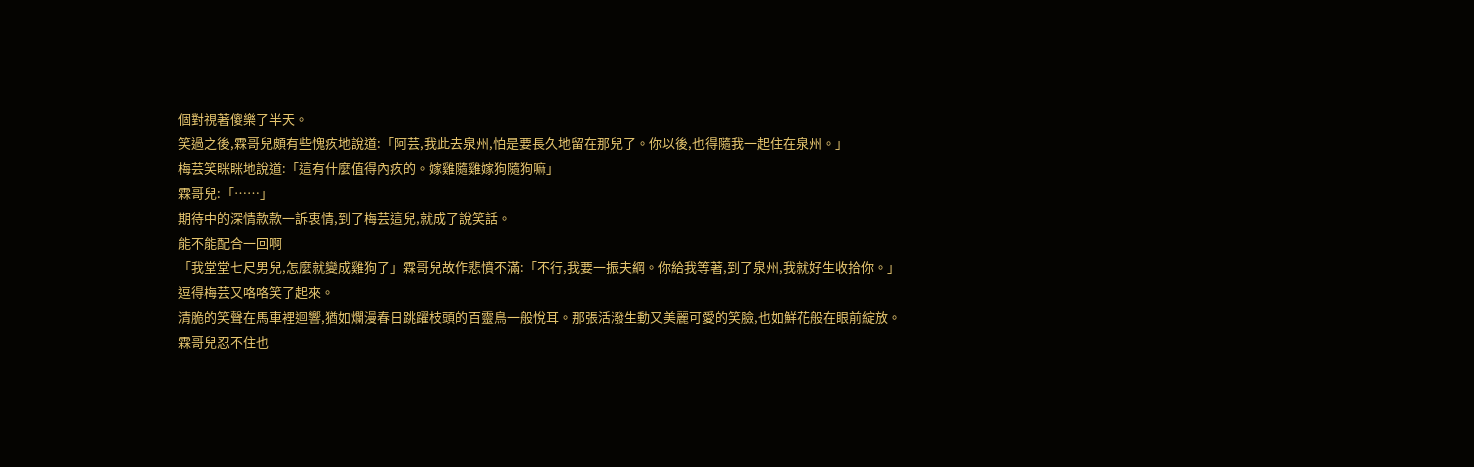個對視著傻樂了半天。
笑過之後,霖哥兒頗有些愧疚地說道:「阿芸,我此去泉州,怕是要長久地留在那兒了。你以後,也得隨我一起住在泉州。」
梅芸笑眯眯地說道:「這有什麼值得內疚的。嫁雞隨雞嫁狗隨狗嘛」
霖哥兒:「……」
期待中的深情款款一訴衷情,到了梅芸這兒,就成了說笑話。
能不能配合一回啊
「我堂堂七尺男兒,怎麼就變成雞狗了」霖哥兒故作悲憤不滿:「不行,我要一振夫綱。你給我等著,到了泉州,我就好生收拾你。」
逗得梅芸又咯咯笑了起來。
清脆的笑聲在馬車裡迴響,猶如爛漫春日跳躍枝頭的百靈鳥一般悅耳。那張活潑生動又美麗可愛的笑臉,也如鮮花般在眼前綻放。
霖哥兒忍不住也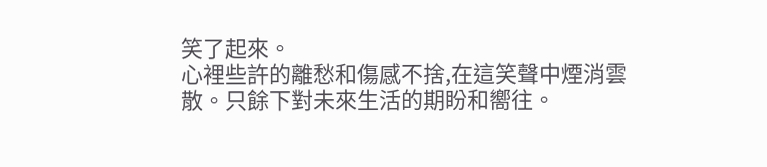笑了起來。
心裡些許的離愁和傷感不捨,在這笑聲中煙消雲散。只餘下對未來生活的期盼和嚮往。